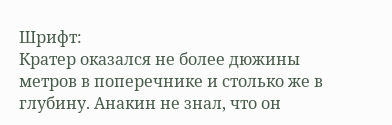Шрифт:
Кратер оказался не более дюжины метров в поперечнике и столько же в глубину. Анакин не знал, что он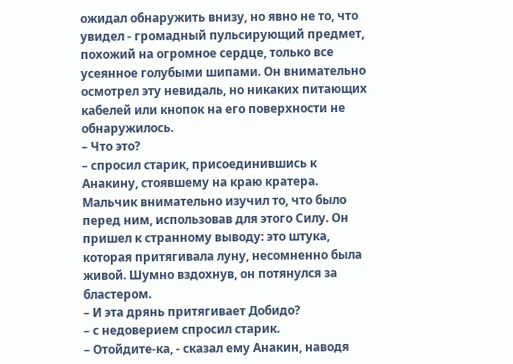ожидал обнаружить внизу, но явно не то, что увидел - громадный пульсирующий предмет, похожий на огромное сердце, только все усеянное голубыми шипами. Он внимательно осмотрел эту невидаль, но никаких питающих кабелей или кнопок на его поверхности не обнаружилось.
– Что это?
– спросил старик, присоединившись к Анакину, стоявшему на краю кратера.
Мальчик внимательно изучил то, что было перед ним, использовав для этого Силу. Он пришел к странному выводу: это штука, которая притягивала луну, несомненно была живой. Шумно вздохнув, он потянулся за бластером.
– И эта дрянь притягивает Добидо?
– с недоверием спросил старик.
– Отойдите-ка, - сказал ему Анакин, наводя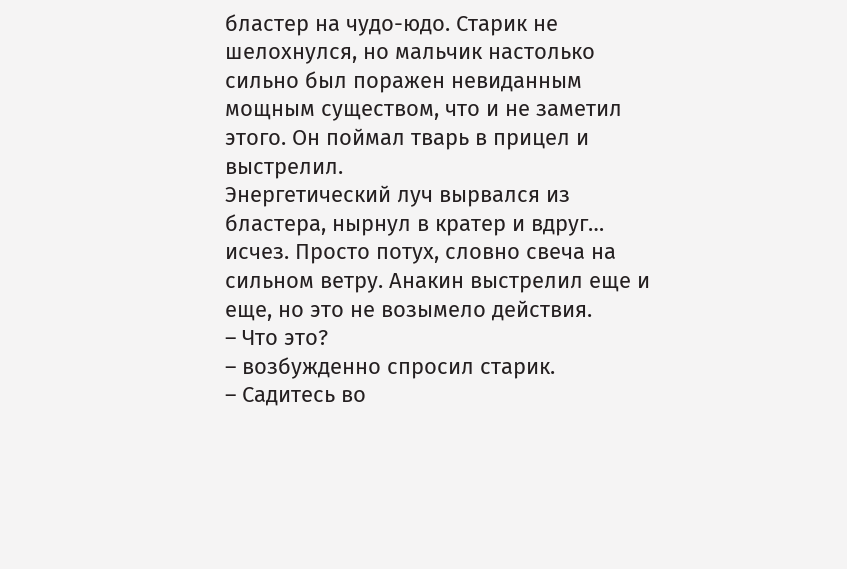бластер на чудо-юдо. Старик не шелохнулся, но мальчик настолько сильно был поражен невиданным мощным существом, что и не заметил этого. Он поймал тварь в прицел и выстрелил.
Энергетический луч вырвался из бластера, нырнул в кратер и вдруг… исчез. Просто потух, словно свеча на сильном ветру. Анакин выстрелил еще и еще, но это не возымело действия.
– Что это?
– возбужденно спросил старик.
– Садитесь во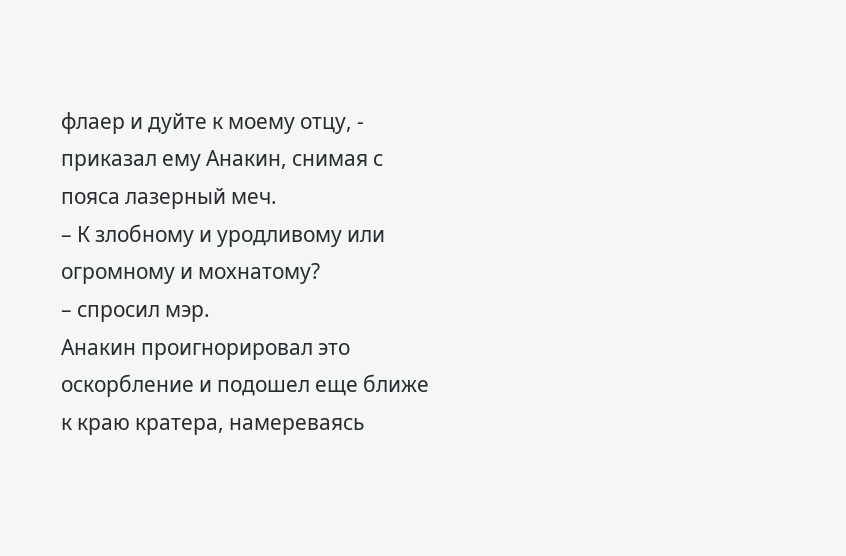флаер и дуйте к моему отцу, - приказал ему Анакин, снимая с пояса лазерный меч.
– К злобному и уродливому или огромному и мохнатому?
– спросил мэр.
Анакин проигнорировал это оскорбление и подошел еще ближе к краю кратера, намереваясь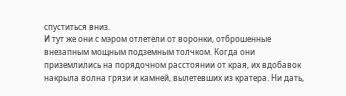спуститься вниз.
И тут же они с мэром отлетели от воронки, отброшенные внезапным мощным подземным толчком. Когда они приземлились на порядочном расстоянии от края, их вдобавок накрыла волна грязи и камней, вылетевших из кратера. Ни дать,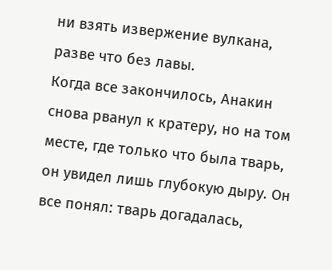ни взять извержение вулкана, разве что без лавы.
Когда все закончилось, Анакин снова рванул к кратеру, но на том месте, где только что была тварь, он увидел лишь глубокую дыру. Он все понял: тварь догадалась,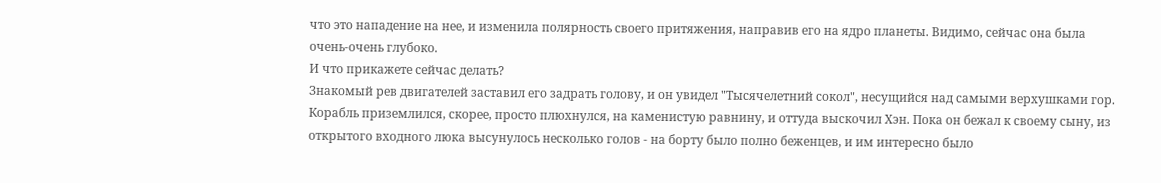что это нападение на нее, и изменила полярность своего притяжения, направив его на ядро планеты. Видимо, сейчас она была очень-очень глубоко.
И что прикажете сейчас делать?
Знакомый рев двигателей заставил его задрать голову, и он увидел "Тысячелетний сокол", несущийся над самыми верхушками гор. Корабль приземлился, скорее, просто плюхнулся, на каменистую равнину, и оттуда выскочил Хэн. Пока он бежал к своему сыну, из открытого входного люка высунулось несколько голов - на борту было полно беженцев, и им интересно было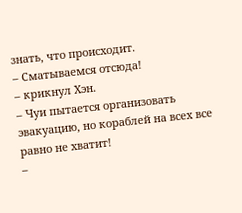знать, что происходит.
– Сматываемся отсюда!
– крикнул Хэн.
– Чуи пытается организовать эвакуацию, но кораблей на всех все равно не хватит!
–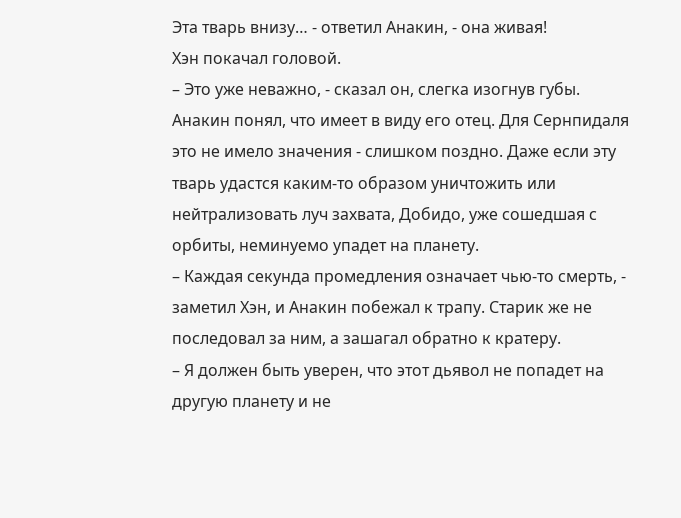Эта тварь внизу… - ответил Анакин, - она живая!
Хэн покачал головой.
– Это уже неважно, - сказал он, слегка изогнув губы.
Анакин понял, что имеет в виду его отец. Для Сернпидаля это не имело значения - слишком поздно. Даже если эту тварь удастся каким-то образом уничтожить или нейтрализовать луч захвата, Добидо, уже сошедшая с орбиты, неминуемо упадет на планету.
– Каждая секунда промедления означает чью-то смерть, - заметил Хэн, и Анакин побежал к трапу. Старик же не последовал за ним, а зашагал обратно к кратеру.
– Я должен быть уверен, что этот дьявол не попадет на другую планету и не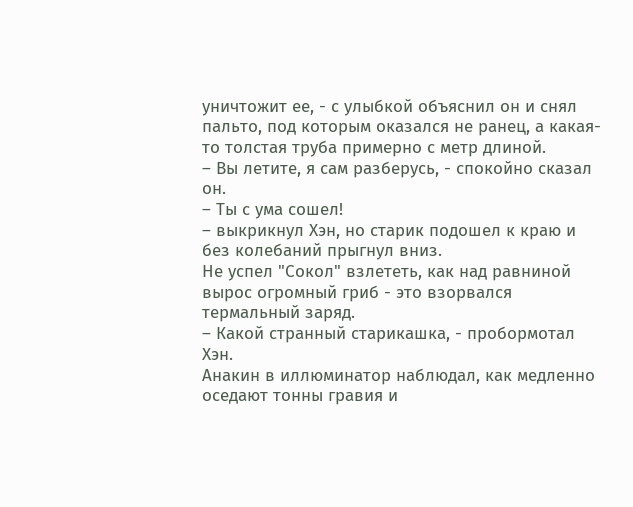уничтожит ее, - с улыбкой объяснил он и снял пальто, под которым оказался не ранец, а какая-то толстая труба примерно с метр длиной.
– Вы летите, я сам разберусь, - спокойно сказал он.
– Ты с ума сошел!
– выкрикнул Хэн, но старик подошел к краю и без колебаний прыгнул вниз.
Не успел "Сокол" взлететь, как над равниной вырос огромный гриб - это взорвался термальный заряд.
– Какой странный старикашка, - пробормотал Хэн.
Анакин в иллюминатор наблюдал, как медленно оседают тонны гравия и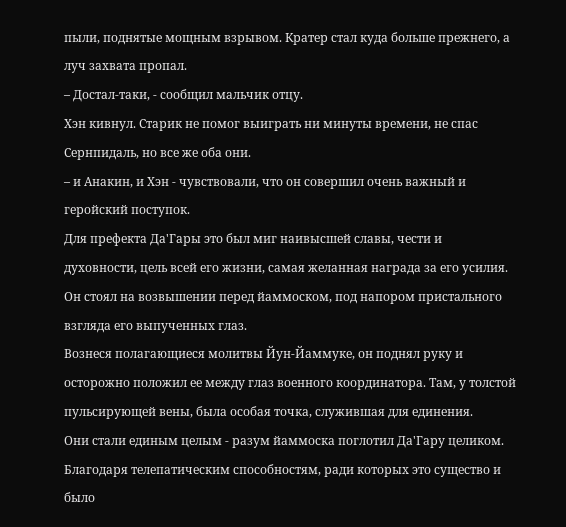пыли, поднятые мощным взрывом. Кратер стал куда больше прежнего, а луч захвата пропал.
– Достал-таки, - сообщил мальчик отцу.
Хэн кивнул. Старик не помог выиграть ни минуты времени, не спас Сернпидаль, но все же оба они.
– и Анакин, и Хэн - чувствовали, что он совершил очень важный и геройский поступок.
Для префекта Да'Гары это был миг наивысшей славы, чести и духовности, цель всей его жизни, самая желанная награда за его усилия.
Он стоял на возвышении перед йаммоском, под напором пристального взгляда его выпученных глаз.
Вознеся полагающиеся молитвы Йун-Йаммуке, он поднял руку и осторожно положил ее между глаз военного координатора. Там, у толстой пульсирующей вены, была особая точка, служившая для единения.
Они стали единым целым - разум йаммоска поглотил Да'Гару целиком. Благодаря телепатическим способностям, ради которых это существо и было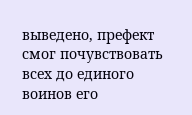выведено, префект смог почувствовать всех до единого воинов его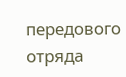передового отряда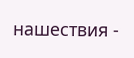нашествия -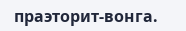праэторит-вонга.